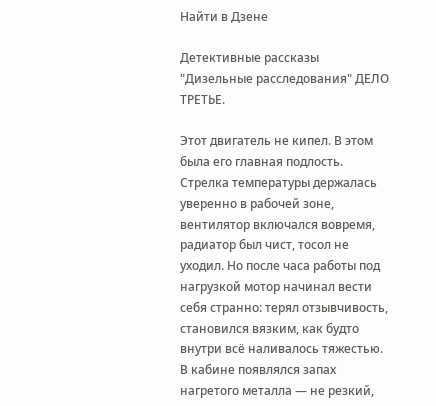Найти в Дзене

Детективные рассказы "Дизельные расследования" ДЕЛО ТРЕТЬЕ.

Этот двигатель не кипел. В этом была его главная подлость. Стрелка температуры держалась уверенно в рабочей зоне, вентилятор включался вовремя, радиатор был чист, тосол не уходил. Но после часа работы под нагрузкой мотор начинал вести себя странно: терял отзывчивость, становился вязким, как будто внутри всё наливалось тяжестью. В кабине появлялся запах нагретого металла — не резкий,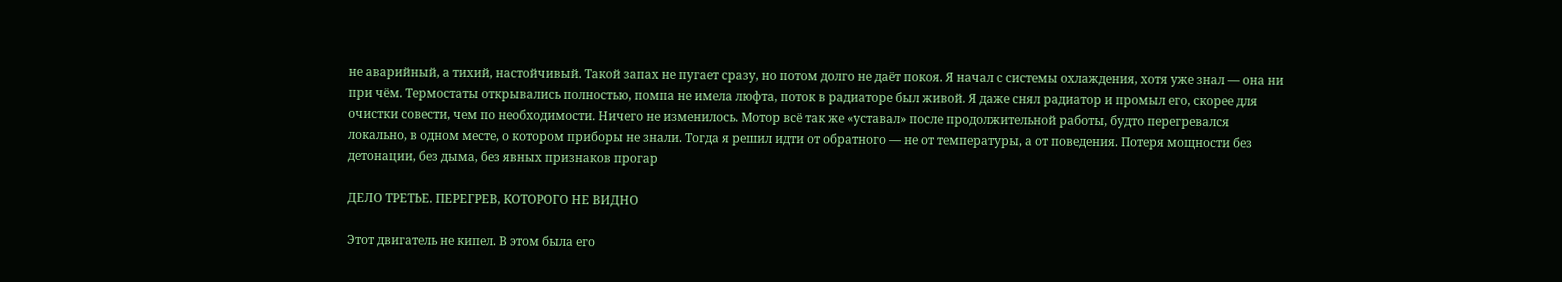не аварийный, а тихий, настойчивый. Такой запах не пугает сразу, но потом долго не даёт покоя. Я начал с системы охлаждения, хотя уже знал — она ни при чём. Термостаты открывались полностью, помпа не имела люфта, поток в радиаторе был живой. Я даже снял радиатор и промыл его, скорее для очистки совести, чем по необходимости. Ничего не изменилось. Мотор всё так же «уставал» после продолжительной работы, будто перегревался локально, в одном месте, о котором приборы не знали. Тогда я решил идти от обратного — не от температуры, а от поведения. Потеря мощности без детонации, без дыма, без явных признаков прогар

ДЕЛО ТРЕТЬЕ. ПЕРЕГРЕВ, КОТОРОГО НЕ ВИДНО

Этот двигатель не кипел. В этом была его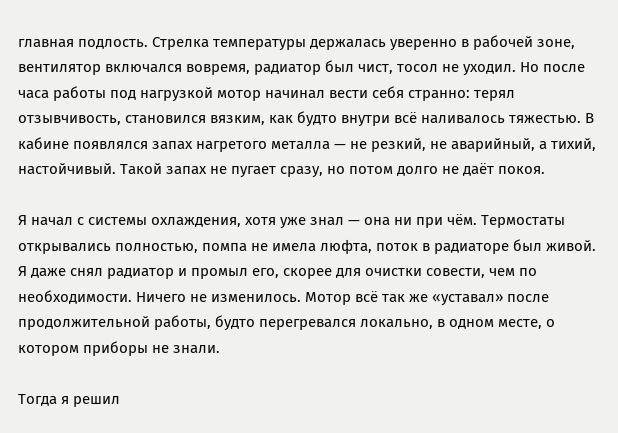главная подлость. Стрелка температуры держалась уверенно в рабочей зоне, вентилятор включался вовремя, радиатор был чист, тосол не уходил. Но после часа работы под нагрузкой мотор начинал вести себя странно: терял отзывчивость, становился вязким, как будто внутри всё наливалось тяжестью. В кабине появлялся запах нагретого металла — не резкий, не аварийный, а тихий, настойчивый. Такой запах не пугает сразу, но потом долго не даёт покоя.

Я начал с системы охлаждения, хотя уже знал — она ни при чём. Термостаты открывались полностью, помпа не имела люфта, поток в радиаторе был живой. Я даже снял радиатор и промыл его, скорее для очистки совести, чем по необходимости. Ничего не изменилось. Мотор всё так же «уставал» после продолжительной работы, будто перегревался локально, в одном месте, о котором приборы не знали.

Тогда я решил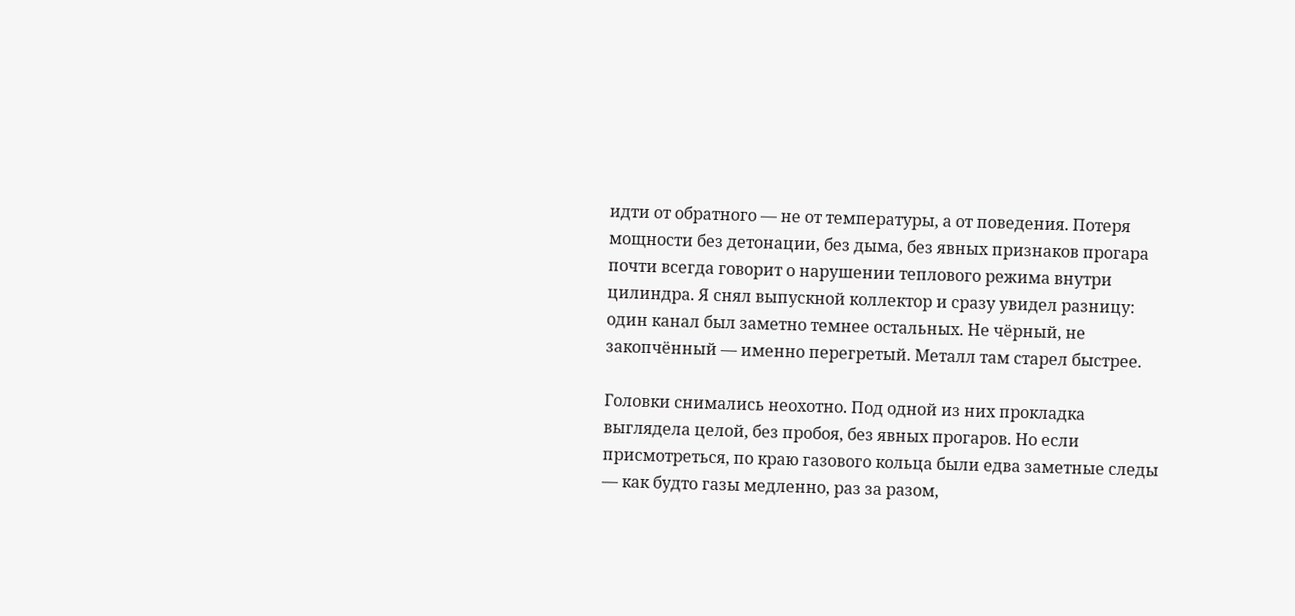идти от обратного — не от температуры, а от поведения. Потеря мощности без детонации, без дыма, без явных признаков прогара почти всегда говорит о нарушении теплового режима внутри цилиндра. Я снял выпускной коллектор и сразу увидел разницу: один канал был заметно темнее остальных. Не чёрный, не закопчённый — именно перегретый. Металл там старел быстрее.

Головки снимались неохотно. Под одной из них прокладка выглядела целой, без пробоя, без явных прогаров. Но если присмотреться, по краю газового кольца были едва заметные следы — как будто газы медленно, раз за разом,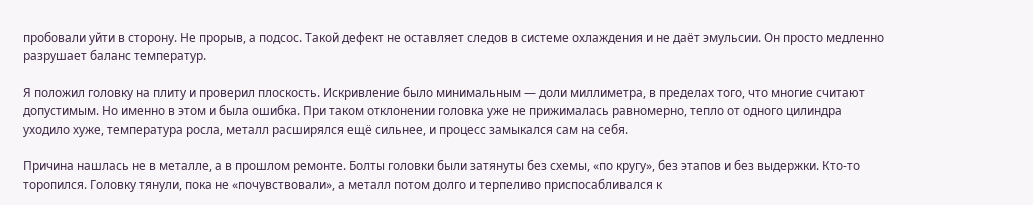пробовали уйти в сторону. Не прорыв, а подсос. Такой дефект не оставляет следов в системе охлаждения и не даёт эмульсии. Он просто медленно разрушает баланс температур.

Я положил головку на плиту и проверил плоскость. Искривление было минимальным — доли миллиметра, в пределах того, что многие считают допустимым. Но именно в этом и была ошибка. При таком отклонении головка уже не прижималась равномерно, тепло от одного цилиндра уходило хуже, температура росла, металл расширялся ещё сильнее, и процесс замыкался сам на себя.

Причина нашлась не в металле, а в прошлом ремонте. Болты головки были затянуты без схемы, «по кругу», без этапов и без выдержки. Кто-то торопился. Головку тянули, пока не «почувствовали», а металл потом долго и терпеливо приспосабливался к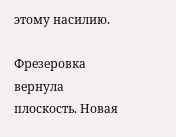этому насилию.

Фрезеровка вернула плоскость. Новая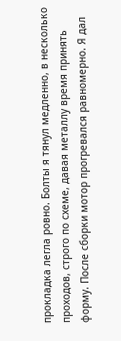прокладка легла ровно. Болты я тянул медленно, в несколько проходов, строго по схеме, давая металлу время принять форму. После сборки мотор прогревался равномерно. Я дал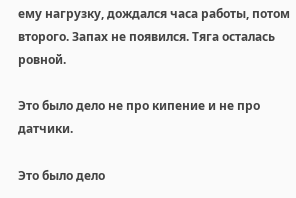ему нагрузку, дождался часа работы, потом второго. Запах не появился. Тяга осталась ровной.

Это было дело не про кипение и не про датчики.

Это было дело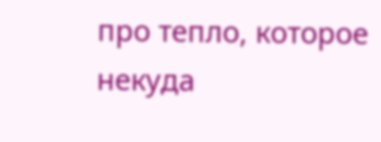про тепло, которое некуда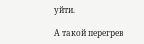уйти.

А такой перегрев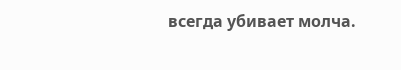всегда убивает молча.